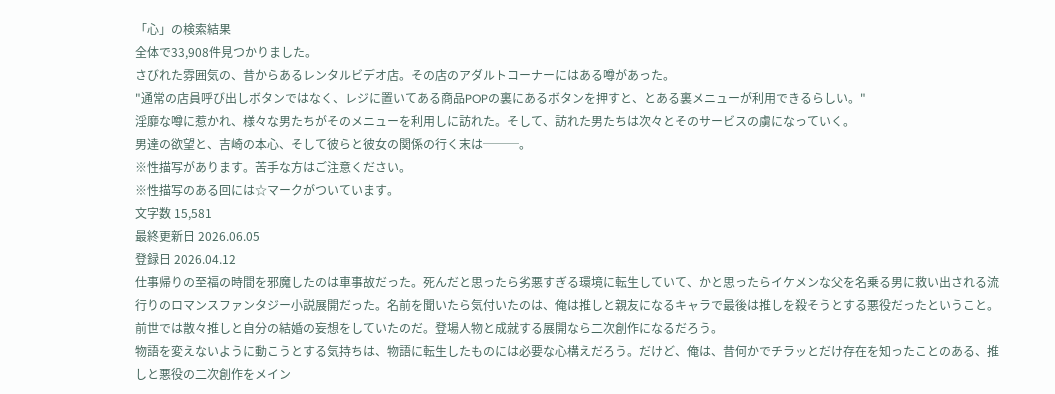「心」の検索結果
全体で33,908件見つかりました。
さびれた雰囲気の、昔からあるレンタルビデオ店。その店のアダルトコーナーにはある噂があった。
"通常の店員呼び出しボタンではなく、レジに置いてある商品POPの裏にあるボタンを押すと、とある裏メニューが利用できるらしい。"
淫靡な噂に惹かれ、様々な男たちがそのメニューを利用しに訪れた。そして、訪れた男たちは次々とそのサービスの虜になっていく。
男達の欲望と、吉崎の本心、そして彼らと彼女の関係の行く末は───。
※性描写があります。苦手な方はご注意ください。
※性描写のある回には☆マークがついています。
文字数 15,581
最終更新日 2026.06.05
登録日 2026.04.12
仕事帰りの至福の時間を邪魔したのは車事故だった。死んだと思ったら劣悪すぎる環境に転生していて、かと思ったらイケメンな父を名乗る男に救い出される流行りのロマンスファンタジー小説展開だった。名前を聞いたら気付いたのは、俺は推しと親友になるキャラで最後は推しを殺そうとする悪役だったということ。
前世では散々推しと自分の結婚の妄想をしていたのだ。登場人物と成就する展開なら二次創作になるだろう。
物語を変えないように動こうとする気持ちは、物語に転生したものには必要な心構えだろう。だけど、俺は、昔何かでチラッとだけ存在を知ったことのある、推しと悪役の二次創作をメイン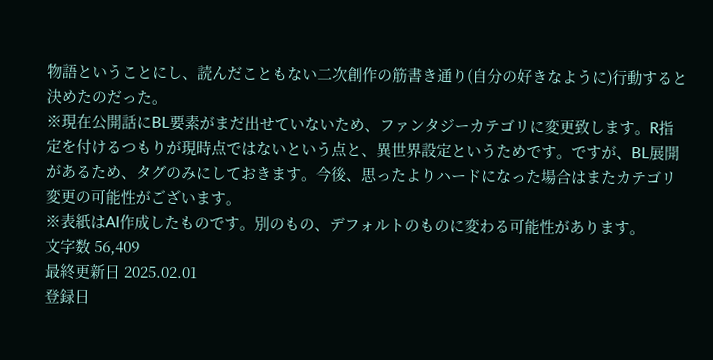物語ということにし、読んだこともない二次創作の筋書き通り(自分の好きなように)行動すると決めたのだった。
※現在公開話にBL要素がまだ出せていないため、ファンタジーカテゴリに変更致します。R指定を付けるつもりが現時点ではないという点と、異世界設定というためです。ですが、BL展開があるため、タグのみにしておきます。今後、思ったよりハードになった場合はまたカテゴリ変更の可能性がございます。
※表紙はAI作成したものです。別のもの、デフォルトのものに変わる可能性があります。
文字数 56,409
最終更新日 2025.02.01
登録日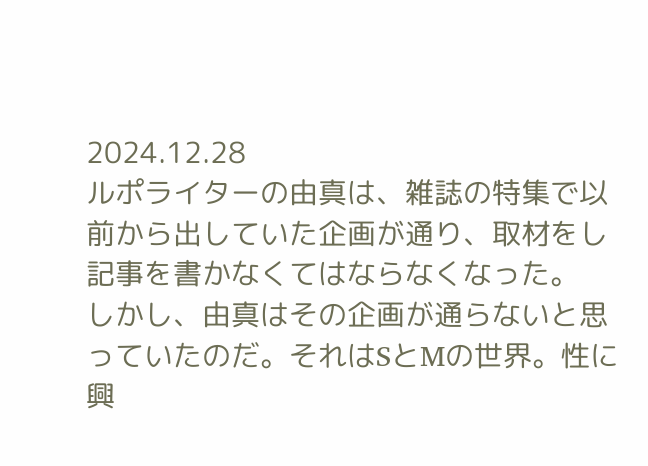2024.12.28
ルポライターの由真は、雑誌の特集で以前から出していた企画が通り、取材をし記事を書かなくてはならなくなった。
しかし、由真はその企画が通らないと思っていたのだ。それはSとMの世界。性に興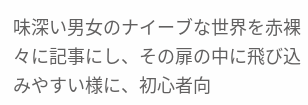味深い男女のナイーブな世界を赤裸々に記事にし、その扉の中に飛び込みやすい様に、初心者向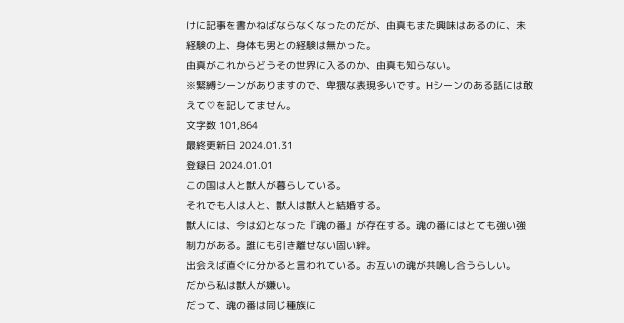けに記事を書かねばならなくなったのだが、由真もまた興味はあるのに、未経験の上、身体も男との経験は無かった。
由真がこれからどうその世界に入るのか、由真も知らない。
※緊縛シーンがありますので、卑猥な表現多いです。Hシーンのある話には敢えて♡を記してません。
文字数 101,864
最終更新日 2024.01.31
登録日 2024.01.01
この国は人と獣人が暮らしている。
それでも人は人と、獣人は獣人と結婚する。
獣人には、今は幻となった『魂の番』が存在する。魂の番にはとても強い強制力がある。誰にも引き離せない固い絆。
出会えば直ぐに分かると言われている。お互いの魂が共鳴し合うらしい。
だから私は獣人が嫌い。
だって、魂の番は同じ種族に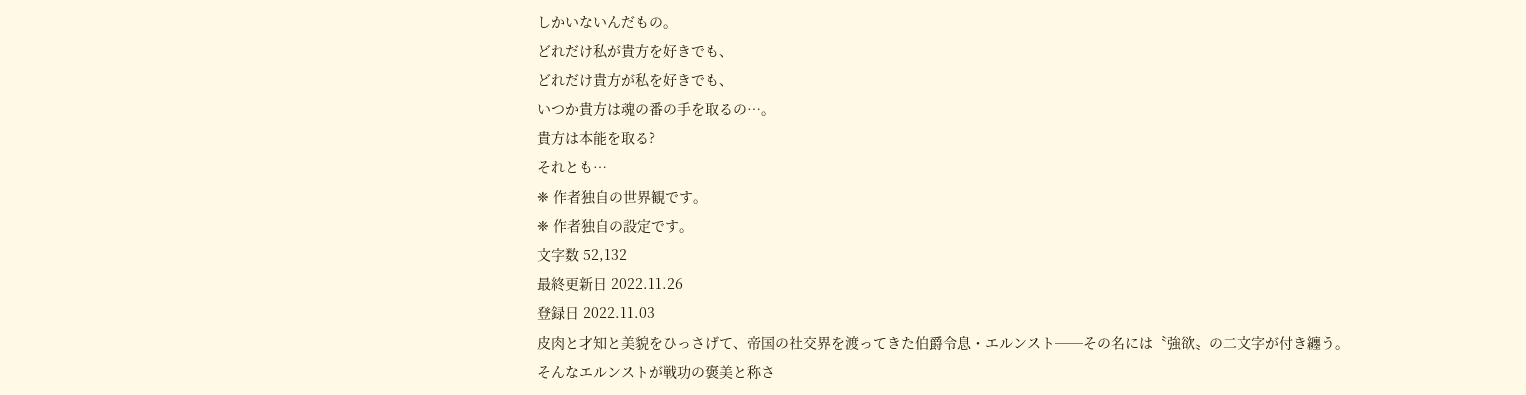しかいないんだもの。
どれだけ私が貴方を好きでも、
どれだけ貴方が私を好きでも、
いつか貴方は魂の番の手を取るの…。
貴方は本能を取る?
それとも…
❈ 作者独自の世界観です。
❈ 作者独自の設定です。
文字数 52,132
最終更新日 2022.11.26
登録日 2022.11.03
皮肉と才知と美貌をひっさげて、帝国の社交界を渡ってきた伯爵令息・エルンスト──その名には〝強欲〟の二文字が付き纏う。
そんなエルンストが戦功の褒美と称さ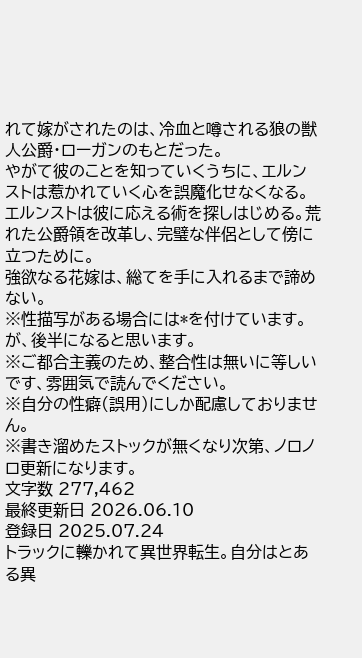れて嫁がされたのは、冷血と噂される狼の獣人公爵・ローガンのもとだった。
やがて彼のことを知っていくうちに、エルンストは惹かれていく心を誤魔化せなくなる。
エルンストは彼に応える術を探しはじめる。荒れた公爵領を改革し、完璧な伴侶として傍に立つために。
強欲なる花嫁は、総てを手に入れるまで諦めない。
※性描写がある場合には*を付けています。が、後半になると思います。
※ご都合主義のため、整合性は無いに等しいです、雰囲気で読んでください。
※自分の性癖(誤用)にしか配慮しておりません。
※書き溜めたストックが無くなり次第、ノロノロ更新になります。
文字数 277,462
最終更新日 2026.06.10
登録日 2025.07.24
トラックに轢かれて異世界転生。自分はとある異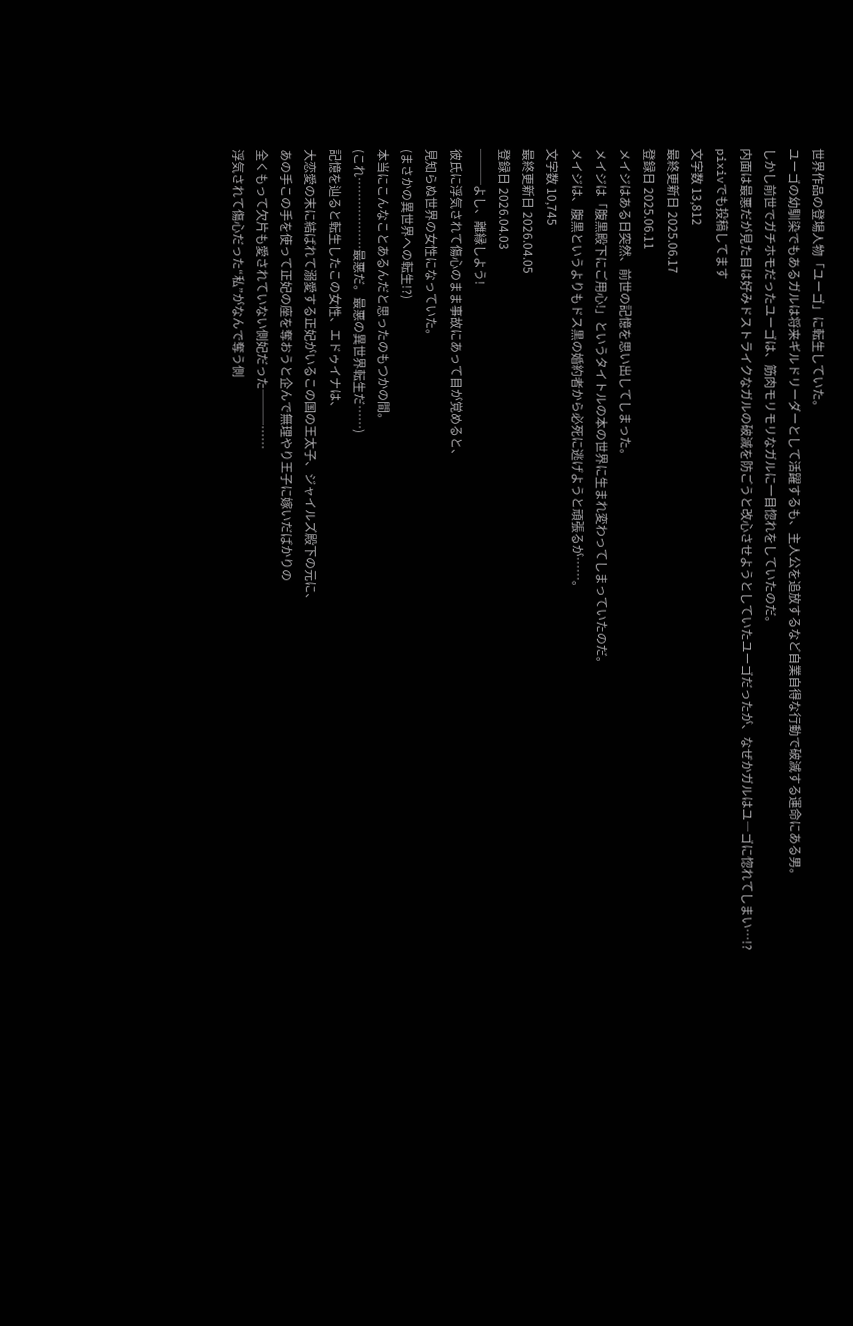世界作品の登場人物「ユーゴ」に転生していた。
ユーゴの幼馴染でもあるガルは将来ギルドリーダーとして活躍するも、主人公を追放するなど自業自得な行動で破滅する運命にある男。
しかし前世でガチホモだったユーゴは、筋肉モリモリなガルに一目惚れをしていたのだ。
内面は最悪だが見た目は好みドストライクなガルの破滅を防ごうと改心させようとしていたユーゴだったが、なぜかガルはユ―ゴに惚れてしまい…!?
pixivでも投稿してます
文字数 13,812
最終更新日 2025.06.17
登録日 2025.06.11
メイジはある日突然、前世の記憶を思い出してしまった。
メイジは「腹黒殿下にご用心!」というタイトルの本の世界に生まれ変わってしまっていたのだ。
メイジは、腹黒というよりもドス黒の婚約者から必死に逃げようと頑張るが……。
文字数 10,745
最終更新日 2026.04.05
登録日 2026.04.03
───よし、離縁しよう!
彼氏に浮気されて傷心のまま事故にあって目が覚めると、
見知らぬ世界の女性になっていた。
(まさかの異世界への転生!?)
本当にこんなことあるんだと思ったのもつかの間。
(これ………………最悪だ。最悪の異世界転生だ……)
記憶を辿ると転生したこの女性、エドゥイナは、
大恋愛の末に結ばれて溺愛する正妃がいるこの国の王太子、ジャイルズ殿下の元に、
あの手この手を使って正妃の座を奪おうと企んで無理やり王子に嫁いだばかりの
全くもって欠片も愛されていない側妃だった───……
浮気されて傷心だった“私”がなんで奪う側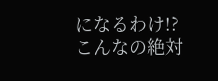になるわけ!?
こんなの絶対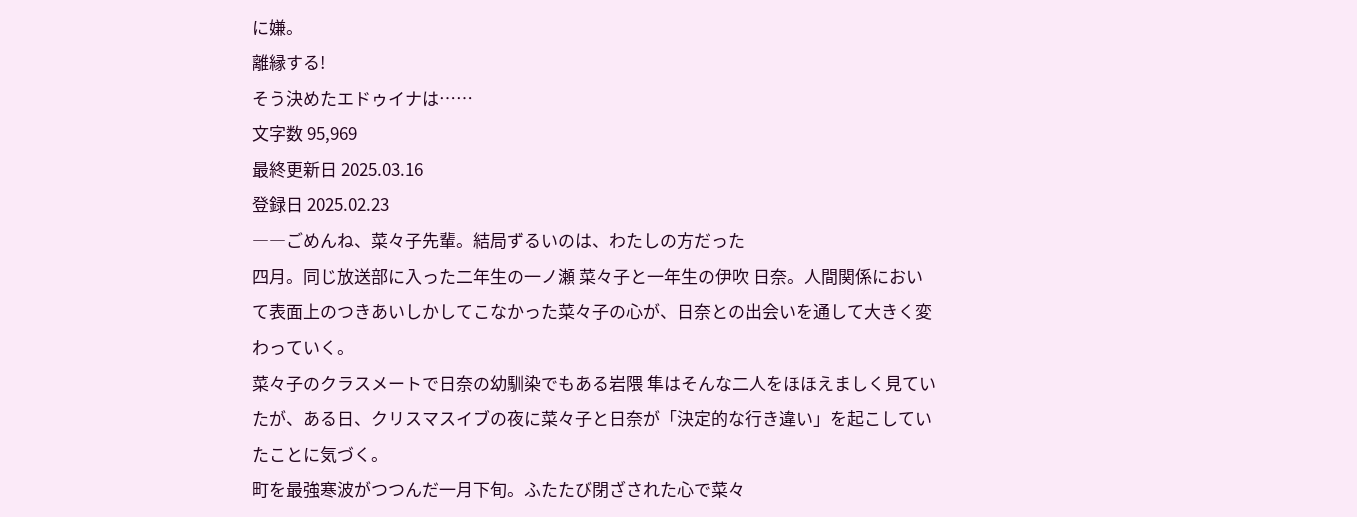に嫌。
離縁する!
そう決めたエドゥイナは……
文字数 95,969
最終更新日 2025.03.16
登録日 2025.02.23
――ごめんね、菜々子先輩。結局ずるいのは、わたしの方だった
四月。同じ放送部に入った二年生の一ノ瀬 菜々子と一年生の伊吹 日奈。人間関係において表面上のつきあいしかしてこなかった菜々子の心が、日奈との出会いを通して大きく変わっていく。
菜々子のクラスメートで日奈の幼馴染でもある岩隈 隼はそんな二人をほほえましく見ていたが、ある日、クリスマスイブの夜に菜々子と日奈が「決定的な行き違い」を起こしていたことに気づく。
町を最強寒波がつつんだ一月下旬。ふたたび閉ざされた心で菜々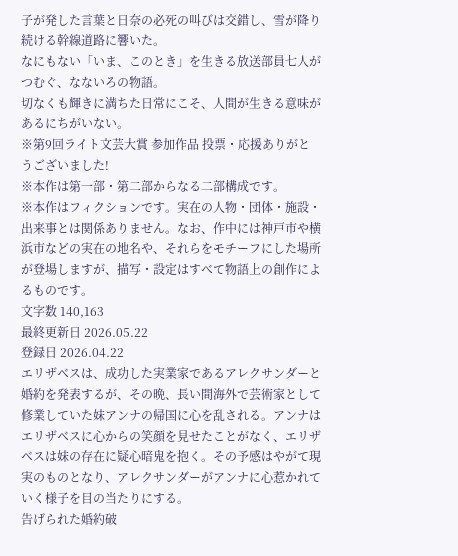子が発した言葉と日奈の必死の叫びは交錯し、雪が降り続ける幹線道路に響いた。
なにもない「いま、このとき」を生きる放送部員七人がつむぐ、なないろの物語。
切なくも輝きに満ちた日常にこそ、人間が生きる意味があるにちがいない。
※第9回ライト文芸大賞 参加作品 投票・応援ありがとうございました!
※本作は第一部・第二部からなる二部構成です。
※本作はフィクションです。実在の人物・団体・施設・出来事とは関係ありません。なお、作中には神戸市や横浜市などの実在の地名や、それらをモチーフにした場所が登場しますが、描写・設定はすべて物語上の創作によるものです。
文字数 140,163
最終更新日 2026.05.22
登録日 2026.04.22
エリザベスは、成功した実業家であるアレクサンダーと婚約を発表するが、その晩、長い間海外で芸術家として修業していた妹アンナの帰国に心を乱される。アンナはエリザベスに心からの笑顔を見せたことがなく、エリザベスは妹の存在に疑心暗鬼を抱く。その予感はやがて現実のものとなり、アレクサンダーがアンナに心惹かれていく様子を目の当たりにする。
告げられた婚約破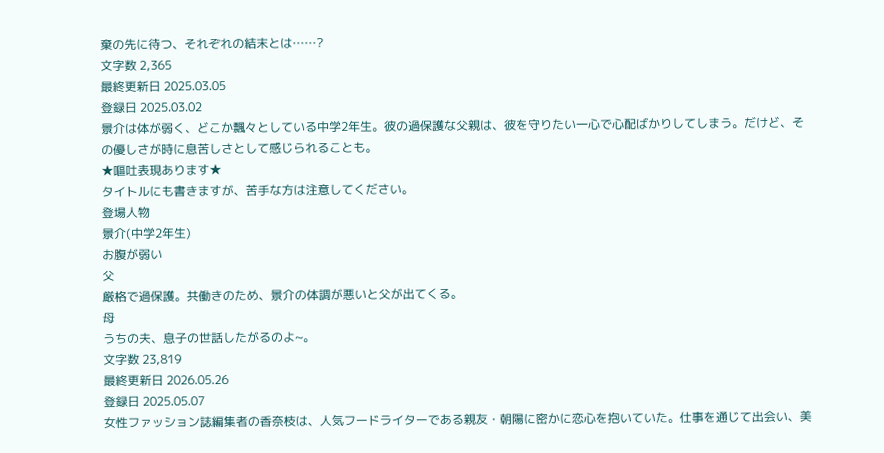棄の先に待つ、それぞれの結末とは……?
文字数 2,365
最終更新日 2025.03.05
登録日 2025.03.02
景介は体が弱く、どこか飄々としている中学2年生。彼の過保護な父親は、彼を守りたい一心で心配ばかりしてしまう。だけど、その優しさが時に息苦しさとして感じられることも。
★嘔吐表現あります★
タイトルにも書きますが、苦手な方は注意してください。
登場人物
景介(中学2年生)
お腹が弱い
父
厳格で過保護。共働きのため、景介の体調が悪いと父が出てくる。
母
うちの夫、息子の世話したがるのよ~。
文字数 23,819
最終更新日 2026.05.26
登録日 2025.05.07
女性ファッション誌編集者の香奈枝は、人気フードライターである親友・朝陽に密かに恋心を抱いていた。仕事を通じて出会い、美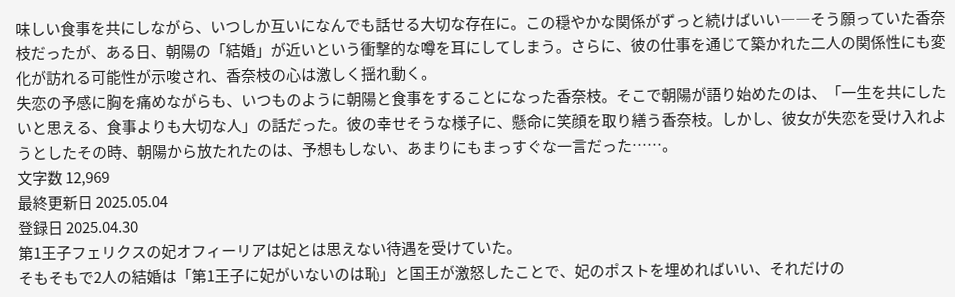味しい食事を共にしながら、いつしか互いになんでも話せる大切な存在に。この穏やかな関係がずっと続けばいい――そう願っていた香奈枝だったが、ある日、朝陽の「結婚」が近いという衝撃的な噂を耳にしてしまう。さらに、彼の仕事を通じて築かれた二人の関係性にも変化が訪れる可能性が示唆され、香奈枝の心は激しく揺れ動く。
失恋の予感に胸を痛めながらも、いつものように朝陽と食事をすることになった香奈枝。そこで朝陽が語り始めたのは、「一生を共にしたいと思える、食事よりも大切な人」の話だった。彼の幸せそうな様子に、懸命に笑顔を取り繕う香奈枝。しかし、彼女が失恋を受け入れようとしたその時、朝陽から放たれたのは、予想もしない、あまりにもまっすぐな一言だった……。
文字数 12,969
最終更新日 2025.05.04
登録日 2025.04.30
第1王子フェリクスの妃オフィーリアは妃とは思えない待遇を受けていた。
そもそもで2人の結婚は「第1王子に妃がいないのは恥」と国王が激怒したことで、妃のポストを埋めればいい、それだけの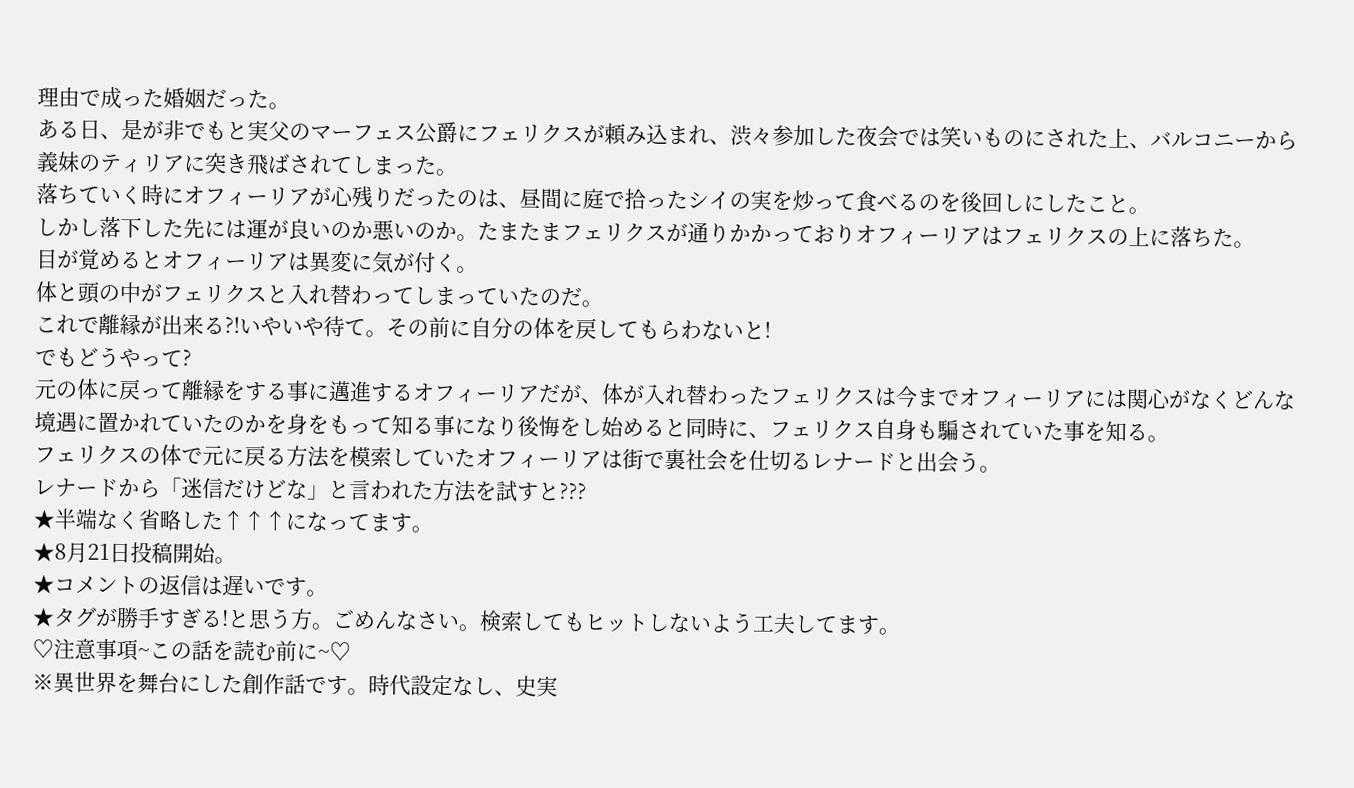理由で成った婚姻だった。
ある日、是が非でもと実父のマーフェス公爵にフェリクスが頼み込まれ、渋々参加した夜会では笑いものにされた上、バルコニーから義妹のティリアに突き飛ばされてしまった。
落ちていく時にオフィーリアが心残りだったのは、昼間に庭で拾ったシイの実を炒って食べるのを後回しにしたこと。
しかし落下した先には運が良いのか悪いのか。たまたまフェリクスが通りかかっておりオフィーリアはフェリクスの上に落ちた。
目が覚めるとオフィーリアは異変に気が付く。
体と頭の中がフェリクスと入れ替わってしまっていたのだ。
これで離縁が出来る?!いやいや待て。その前に自分の体を戻してもらわないと!
でもどうやって?
元の体に戻って離縁をする事に邁進するオフィーリアだが、体が入れ替わったフェリクスは今までオフィーリアには関心がなくどんな境遇に置かれていたのかを身をもって知る事になり後悔をし始めると同時に、フェリクス自身も騙されていた事を知る。
フェリクスの体で元に戻る方法を模索していたオフィーリアは街で裏社会を仕切るレナードと出会う。
レナードから「迷信だけどな」と言われた方法を試すと???
★半端なく省略した↑↑↑になってます。
★8月21日投稿開始。
★コメントの返信は遅いです。
★タグが勝手すぎる!と思う方。ごめんなさい。検索してもヒットしないよう工夫してます。
♡注意事項~この話を読む前に~♡
※異世界を舞台にした創作話です。時代設定なし、史実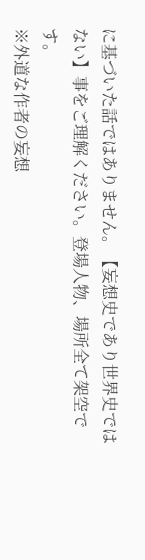に基づいた話ではありません。【妄想史であり世界史ではない】事をご理解ください。登場人物、場所全て架空です。
※外道な作者の妄想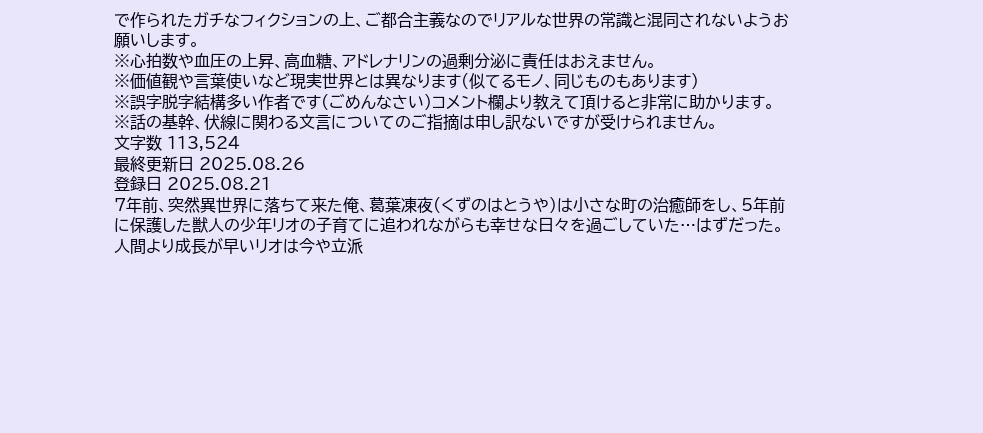で作られたガチなフィクションの上、ご都合主義なのでリアルな世界の常識と混同されないようお願いします。
※心拍数や血圧の上昇、高血糖、アドレナリンの過剰分泌に責任はおえません。
※価値観や言葉使いなど現実世界とは異なります(似てるモノ、同じものもあります)
※誤字脱字結構多い作者です(ごめんなさい)コメント欄より教えて頂けると非常に助かります。
※話の基幹、伏線に関わる文言についてのご指摘は申し訳ないですが受けられません。
文字数 113,524
最終更新日 2025.08.26
登録日 2025.08.21
7年前、突然異世界に落ちて来た俺、葛葉凍夜(くずのはとうや)は小さな町の治癒師をし、5年前に保護した獣人の少年リオの子育てに追われながらも幸せな日々を過ごしていた…はずだった。
人間より成長が早いリオは今や立派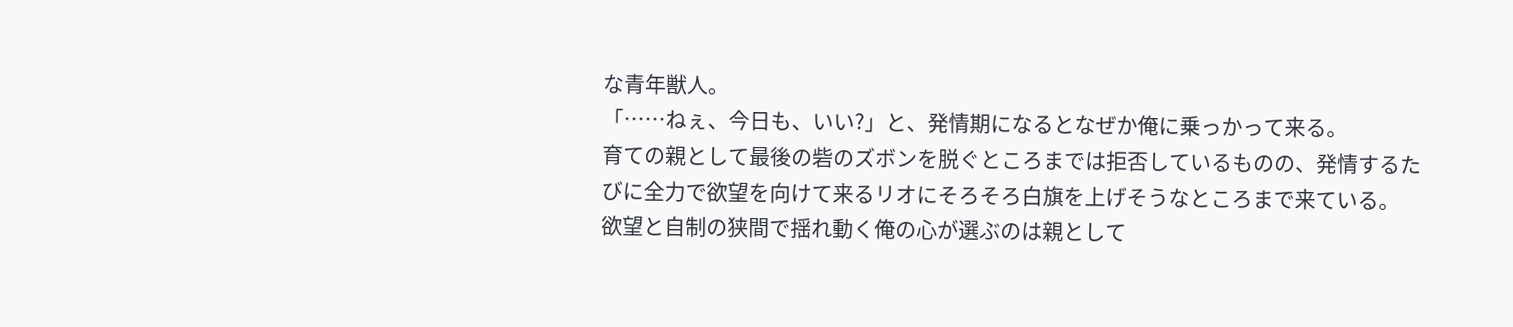な青年獣人。
「……ねぇ、今日も、いい?」と、発情期になるとなぜか俺に乗っかって来る。
育ての親として最後の砦のズボンを脱ぐところまでは拒否しているものの、発情するたびに全力で欲望を向けて来るリオにそろそろ白旗を上げそうなところまで来ている。
欲望と自制の狭間で揺れ動く俺の心が選ぶのは親として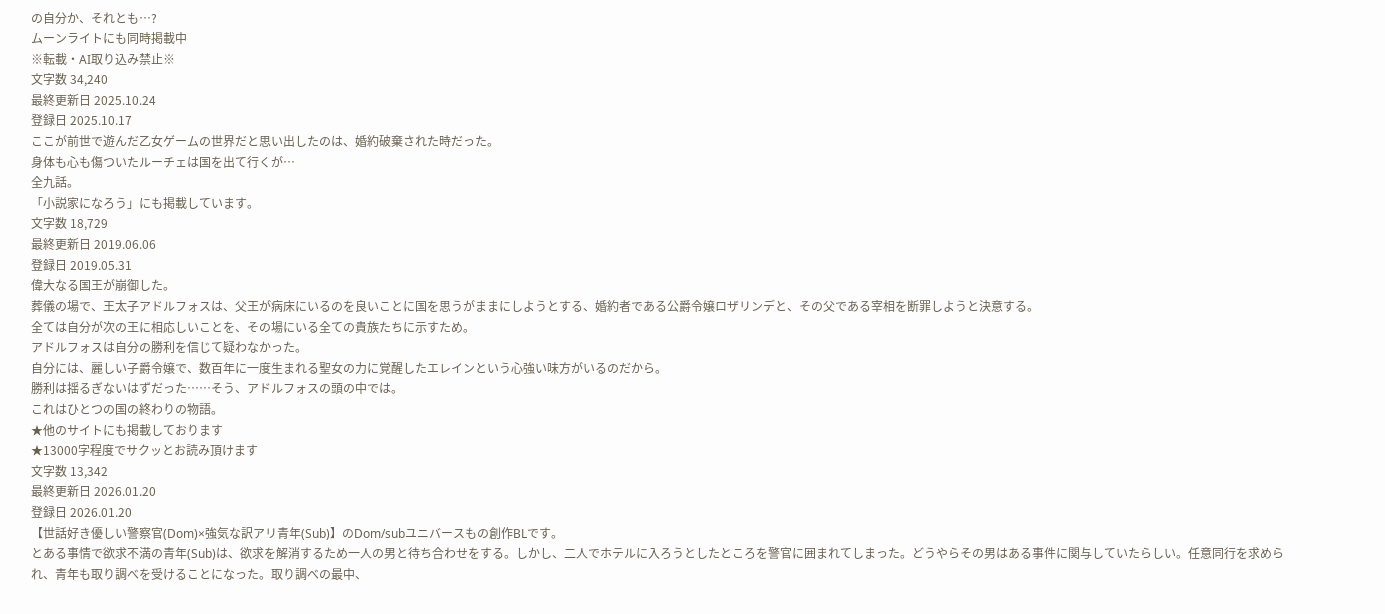の自分か、それとも…?
ムーンライトにも同時掲載中
※転載・AI取り込み禁止※
文字数 34,240
最終更新日 2025.10.24
登録日 2025.10.17
ここが前世で遊んだ乙女ゲームの世界だと思い出したのは、婚約破棄された時だった。
身体も心も傷ついたルーチェは国を出て行くが…
全九話。
「小説家になろう」にも掲載しています。
文字数 18,729
最終更新日 2019.06.06
登録日 2019.05.31
偉大なる国王が崩御した。
葬儀の場で、王太子アドルフォスは、父王が病床にいるのを良いことに国を思うがままにしようとする、婚約者である公爵令嬢ロザリンデと、その父である宰相を断罪しようと決意する。
全ては自分が次の王に相応しいことを、その場にいる全ての貴族たちに示すため。
アドルフォスは自分の勝利を信じて疑わなかった。
自分には、麗しい子爵令嬢で、数百年に一度生まれる聖女の力に覚醒したエレインという心強い味方がいるのだから。
勝利は揺るぎないはずだった……そう、アドルフォスの頭の中では。
これはひとつの国の終わりの物語。
★他のサイトにも掲載しております
★13000字程度でサクッとお読み頂けます
文字数 13,342
最終更新日 2026.01.20
登録日 2026.01.20
【世話好き優しい警察官(Dom)×強気な訳アリ青年(Sub)】のDom/subユニバースもの創作BLです。
とある事情で欲求不満の青年(Sub)は、欲求を解消するため一人の男と待ち合わせをする。しかし、二人でホテルに入ろうとしたところを警官に囲まれてしまった。どうやらその男はある事件に関与していたらしい。任意同行を求められ、青年も取り調べを受けることになった。取り調べの最中、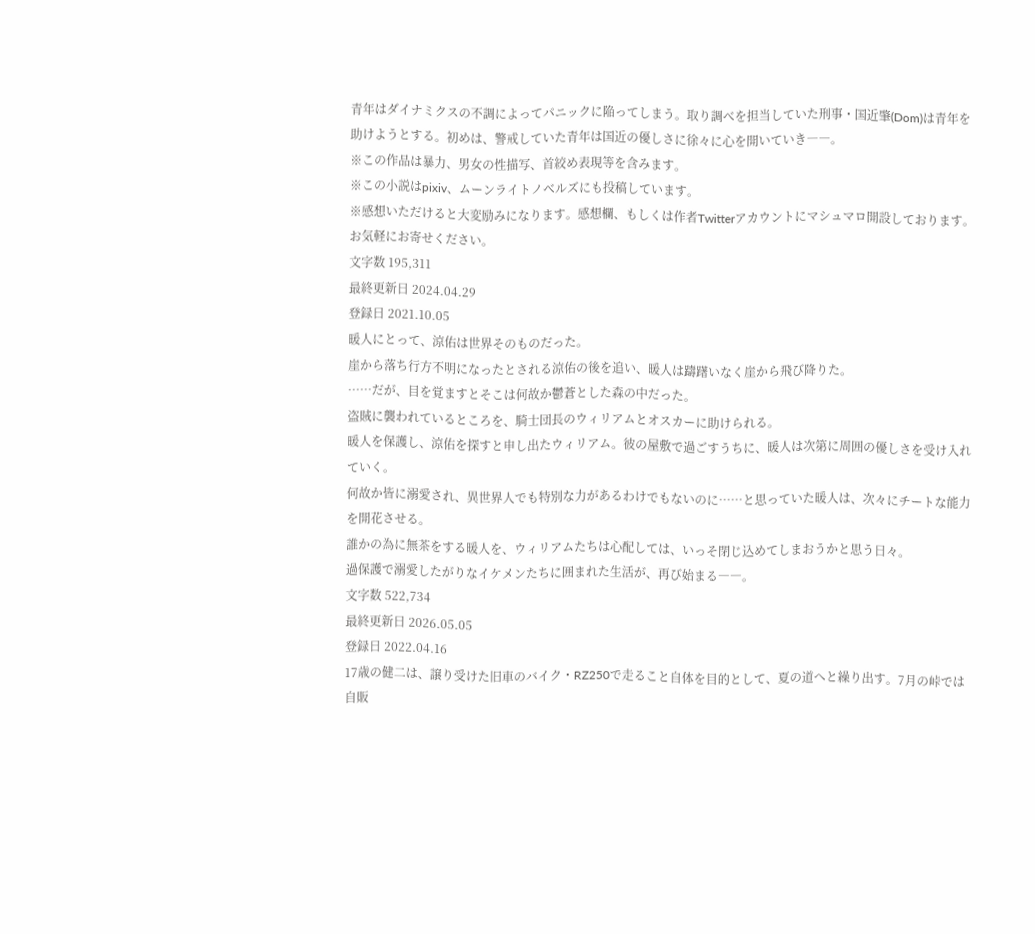青年はダイナミクスの不調によってパニックに陥ってしまう。取り調べを担当していた刑事・国近肇(Dom)は青年を助けようとする。初めは、警戒していた青年は国近の優しさに徐々に心を開いていき――。
※この作品は暴力、男女の性描写、首絞め表現等を含みます。
※この小説はpixiv、ムーンライトノベルズにも投稿しています。
※感想いただけると大変励みになります。感想欄、もしくは作者Twitterアカウントにマシュマロ開設しております。お気軽にお寄せください。
文字数 195,311
最終更新日 2024.04.29
登録日 2021.10.05
暖人にとって、涼佑は世界そのものだった。
崖から落ち行方不明になったとされる涼佑の後を追い、暖人は躊躇いなく崖から飛び降りた。
……だが、目を覚ますとそこは何故か鬱蒼とした森の中だった。
盗賊に襲われているところを、騎士団長のウィリアムとオスカーに助けられる。
暖人を保護し、涼佑を探すと申し出たウィリアム。彼の屋敷で過ごすうちに、暖人は次第に周囲の優しさを受け入れていく。
何故か皆に溺愛され、異世界人でも特別な力があるわけでもないのに……と思っていた暖人は、次々にチートな能力を開花させる。
誰かの為に無茶をする暖人を、ウィリアムたちは心配しては、いっそ閉じ込めてしまおうかと思う日々。
過保護で溺愛したがりなイケメンたちに囲まれた生活が、再び始まる――。
文字数 522,734
最終更新日 2026.05.05
登録日 2022.04.16
17歳の健二は、譲り受けた旧車のバイク・RZ250で走ること自体を目的として、夏の道へと繰り出す。7月の峠では自販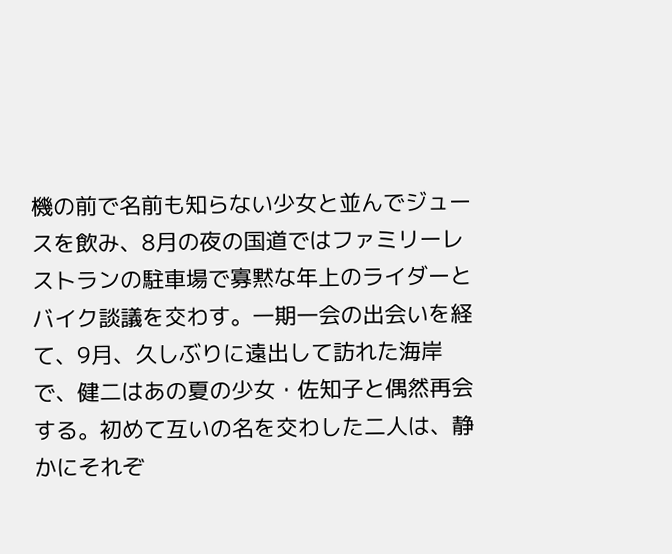機の前で名前も知らない少女と並んでジュースを飲み、8月の夜の国道ではファミリーレストランの駐車場で寡黙な年上のライダーとバイク談議を交わす。一期一会の出会いを経て、9月、久しぶりに遠出して訪れた海岸で、健二はあの夏の少女・佐知子と偶然再会する。初めて互いの名を交わした二人は、静かにそれぞ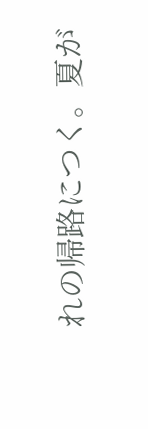れの帰路につく。夏が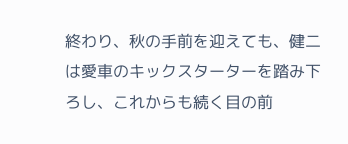終わり、秋の手前を迎えても、健二は愛車のキックスターターを踏み下ろし、これからも続く目の前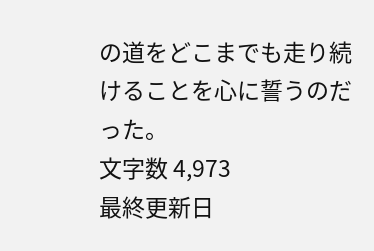の道をどこまでも走り続けることを心に誓うのだった。
文字数 4,973
最終更新日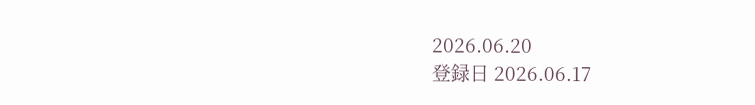2026.06.20
登録日 2026.06.17